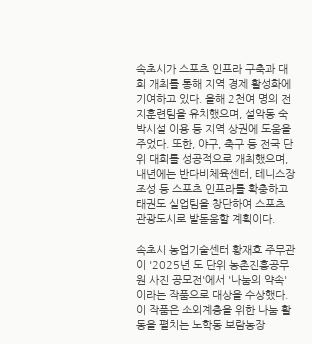속초시가 스포츠 인프라 구축과 대회 개최를 통해 지역 경제 활성화에 기여하고 있다. 올해 2천여 명의 전지훈련팀을 유치했으며, 설악동 숙박시설 이용 등 지역 상권에 도움을 주었다. 또한, 야구, 축구 등 전국 단위 대회를 성공적으로 개최했으며, 내년에는 반다비체육센터, 테니스장 조성 등 스포츠 인프라를 확충하고 태권도 실업팀을 창단하여 스포츠 관광도시로 발돋움할 계획이다.

속초시 농업기술센터 황재호 주무관이 '2025년 도 단위 농촌진흥공무원 사진 공모전'에서 '나눔의 약속'이라는 작품으로 대상을 수상했다. 이 작품은 소외계층을 위한 나눔 활동을 펼치는 노학동 보람농장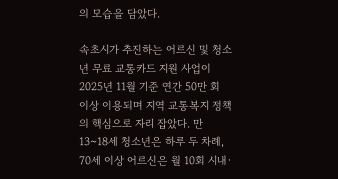의 모습을 담았다.

속초시가 추진하는 어르신 및 청소년 무료 교통카드 지원 사업이 2025년 11월 기준 연간 50만 회 이상 이용되며 지역 교통복지 정책의 핵심으로 자리 잡았다. 만 13~18세 청소년은 하루 두 차례, 70세 이상 어르신은 월 10회 시내·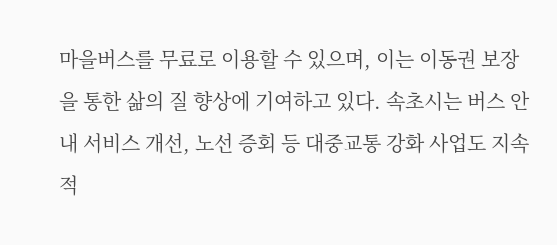마을버스를 무료로 이용할 수 있으며, 이는 이동권 보장을 통한 삶의 질 향상에 기여하고 있다. 속초시는 버스 안내 서비스 개선, 노선 증회 등 대중교통 강화 사업도 지속적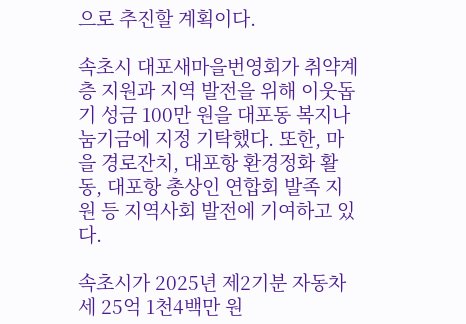으로 추진할 계획이다.

속초시 대포새마을번영회가 취약계층 지원과 지역 발전을 위해 이웃돕기 성금 100만 원을 대포동 복지나눔기금에 지정 기탁했다. 또한, 마을 경로잔치, 대포항 환경정화 활동, 대포항 총상인 연합회 발족 지원 등 지역사회 발전에 기여하고 있다.

속초시가 2025년 제2기분 자동차세 25억 1천4백만 원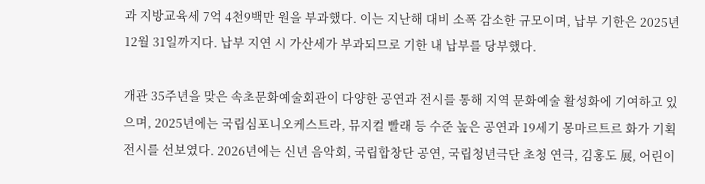과 지방교육세 7억 4천9백만 원을 부과했다. 이는 지난해 대비 소폭 감소한 규모이며, 납부 기한은 2025년 12월 31일까지다. 납부 지연 시 가산세가 부과되므로 기한 내 납부를 당부했다.

개관 35주년을 맞은 속초문화예술회관이 다양한 공연과 전시를 통해 지역 문화예술 활성화에 기여하고 있으며, 2025년에는 국립심포니오케스트라, 뮤지컬 빨래 등 수준 높은 공연과 19세기 몽마르트르 화가 기획전시를 선보였다. 2026년에는 신년 음악회, 국립합창단 공연, 국립청년극단 초청 연극, 김홍도 展, 어린이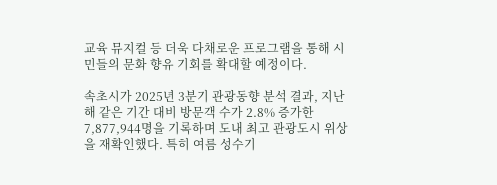교육 뮤지컬 등 더욱 다채로운 프로그램을 통해 시민들의 문화 향유 기회를 확대할 예정이다.

속초시가 2025년 3분기 관광동향 분석 결과, 지난해 같은 기간 대비 방문객 수가 2.8% 증가한 7,877,944명을 기록하며 도내 최고 관광도시 위상을 재확인했다. 특히 여름 성수기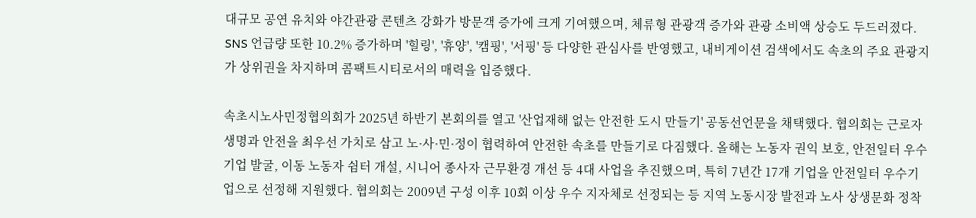대규모 공연 유치와 야간관광 콘텐츠 강화가 방문객 증가에 크게 기여했으며, 체류형 관광객 증가와 관광 소비액 상승도 두드러졌다. SNS 언급량 또한 10.2% 증가하며 '힐링', '휴양', '캠핑', '서핑' 등 다양한 관심사를 반영했고, 내비게이션 검색에서도 속초의 주요 관광지가 상위권을 차지하며 콤팩트시티로서의 매력을 입증했다.

속초시노사민정협의회가 2025년 하반기 본회의를 열고 '산업재해 없는 안전한 도시 만들기' 공동선언문을 채택했다. 협의회는 근로자 생명과 안전을 최우선 가치로 삼고 노·사·민·정이 협력하여 안전한 속초를 만들기로 다짐했다. 올해는 노동자 권익 보호, 안전일터 우수기업 발굴, 이동 노동자 쉼터 개설, 시니어 종사자 근무환경 개선 등 4대 사업을 추진했으며, 특히 7년간 17개 기업을 안전일터 우수기업으로 선정해 지원했다. 협의회는 2009년 구성 이후 10회 이상 우수 지자체로 선정되는 등 지역 노동시장 발전과 노사 상생문화 정착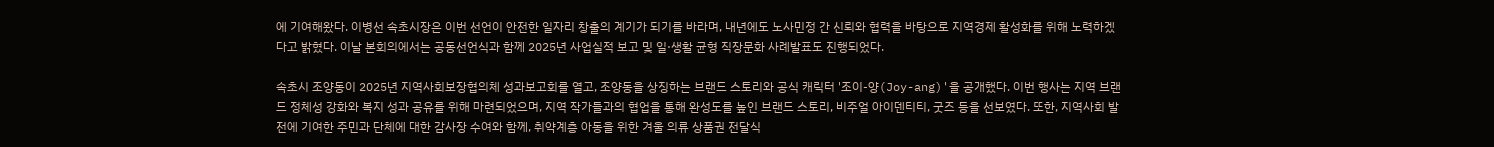에 기여해왔다. 이병선 속초시장은 이번 선언이 안전한 일자리 창출의 계기가 되기를 바라며, 내년에도 노사민정 간 신뢰와 협력을 바탕으로 지역경제 활성화를 위해 노력하겠다고 밝혔다. 이날 본회의에서는 공동선언식과 함께 2025년 사업실적 보고 및 일·생활 균형 직장문화 사례발표도 진행되었다.

속초시 조양동이 2025년 지역사회보장협의체 성과보고회를 열고, 조양동을 상징하는 브랜드 스토리와 공식 캐릭터 '조이-양(Joy-ang)'을 공개했다. 이번 행사는 지역 브랜드 정체성 강화와 복지 성과 공유를 위해 마련되었으며, 지역 작가들과의 협업을 통해 완성도를 높인 브랜드 스토리, 비주얼 아이덴티티, 굿즈 등을 선보였다. 또한, 지역사회 발전에 기여한 주민과 단체에 대한 감사장 수여와 함께, 취약계층 아동을 위한 겨울 의류 상품권 전달식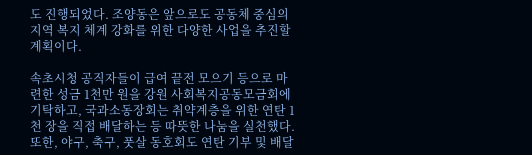도 진행되었다. 조양동은 앞으로도 공동체 중심의 지역 복지 체계 강화를 위한 다양한 사업을 추진할 계획이다.

속초시청 공직자들이 급여 끝전 모으기 등으로 마련한 성금 1천만 원을 강원 사회복지공동모금회에 기탁하고, 국과소동장회는 취약계층을 위한 연탄 1천 장을 직접 배달하는 등 따뜻한 나눔을 실천했다. 또한, 야구, 축구, 풋살 동호회도 연탄 기부 및 배달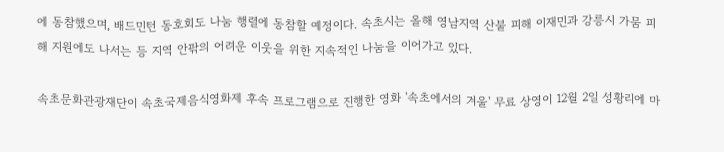에 동참했으며, 배드민턴 동호회도 나눔 행렬에 동참할 예정이다. 속초시는 올해 영남지역 산불 피해 이재민과 강릉시 가뭄 피해 지원에도 나서는 등 지역 안팎의 어려운 이웃을 위한 지속적인 나눔을 이어가고 있다.

속초문화관광재단이 속초국제음식영화제 후속 프로그램으로 진행한 영화 '속초에서의 겨울' 무료 상영이 12월 2일 성황리에 마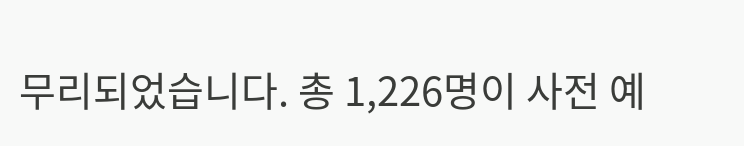무리되었습니다. 총 1,226명이 사전 예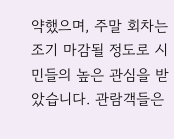약했으며, 주말 회차는 조기 마감될 정도로 시민들의 높은 관심을 받았습니다. 관람객들은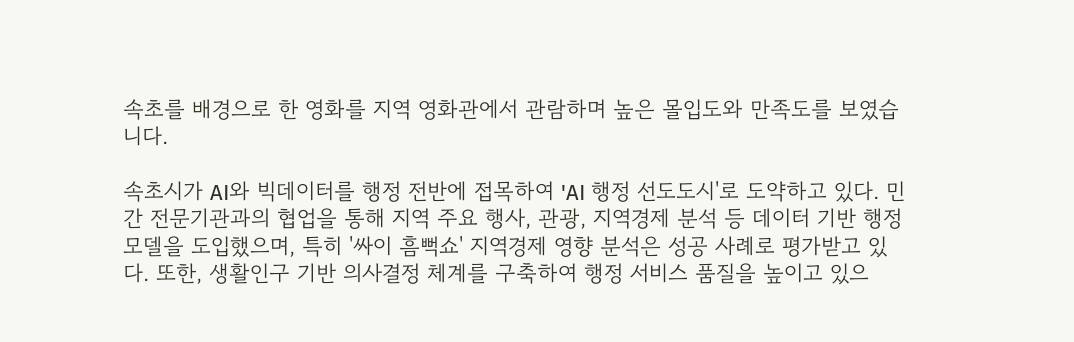속초를 배경으로 한 영화를 지역 영화관에서 관람하며 높은 몰입도와 만족도를 보였습니다.

속초시가 AI와 빅데이터를 행정 전반에 접목하여 'AI 행정 선도도시'로 도약하고 있다. 민간 전문기관과의 협업을 통해 지역 주요 행사, 관광, 지역경제 분석 등 데이터 기반 행정 모델을 도입했으며, 특히 '싸이 흠뻑쇼' 지역경제 영향 분석은 성공 사례로 평가받고 있다. 또한, 생활인구 기반 의사결정 체계를 구축하여 행정 서비스 품질을 높이고 있으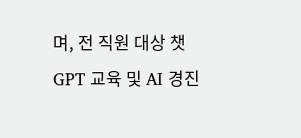며, 전 직원 대상 챗GPT 교육 및 AI 경진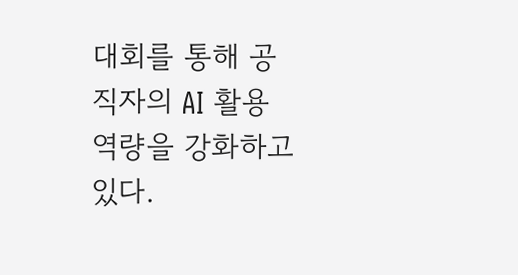대회를 통해 공직자의 AI 활용 역량을 강화하고 있다.